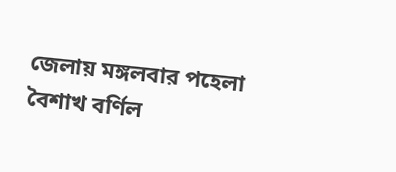জেলায় মঙ্গলবার পহেলা বৈশাখ বর্ণিল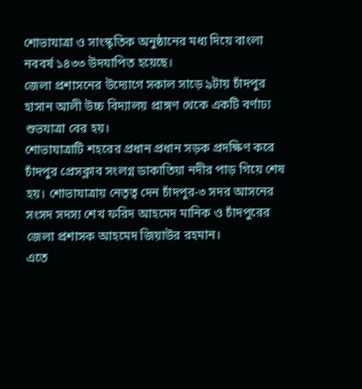শোভাযাত্রা ও সাংস্কৃতিক অনুষ্ঠানের মধ্য দিয়ে বাংলা নববর্ষ ১৪৩৩ উদযাপিত হয়েছে।
জেলা প্রশাসনের উদ্যোগে সকাল সাড়ে ৯টায় চাঁদপুর হাসান আলী উচ্চ বিদ্যালয় প্রাঙ্গণ থেকে একটি বর্ণাঢ্য শুভযাত্রা বের হয়।
শোভাযাত্রাটি শহরের প্রধান প্রধান সড়ক প্রদক্ষিণ করে চাঁদপুর প্রেসক্লাব সংলগ্ন ডাকাতিয়া নদীর পাড় গিয়ে শেষ হয়। শোভাযাত্রায় নেতৃত্ব দেন চাঁদপুর-৩ সদর আসনের সংসদ সদস্য শেখ ফরিদ আহমেদ মানিক ও চাঁদপুরের জেলা প্রশাসক আহমেদ জিয়াউর রহমান।
এতে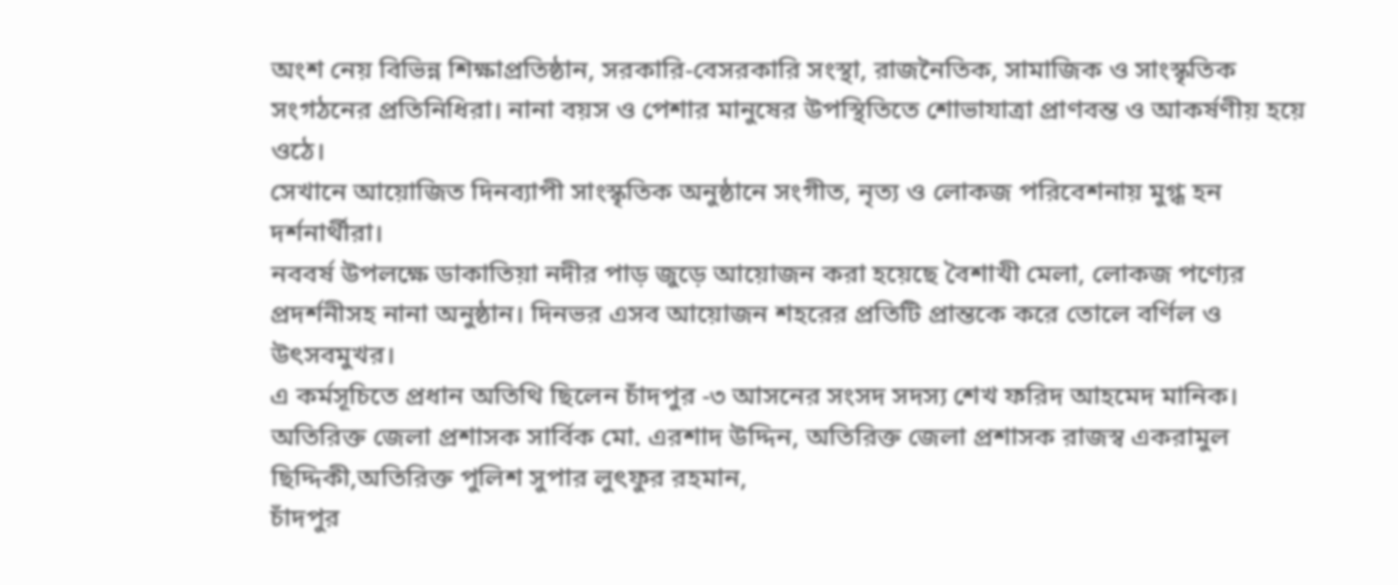অংশ নেয় বিভিন্ন শিক্ষাপ্রতিষ্ঠান, সরকারি-বেসরকারি সংস্থা, রাজনৈতিক, সামাজিক ও সাংস্কৃতিক সংগঠনের প্রতিনিধিরা। নানা বয়স ও পেশার মানুষের উপস্থিতিতে শোভাযাত্রা প্রাণবন্ত ও আকর্ষণীয় হয়ে ওঠে।
সেখানে আয়োজিত দিনব্যাপী সাংস্কৃতিক অনুষ্ঠানে সংগীত, নৃত্য ও লোকজ পরিবেশনায় মুগ্ধ হন দর্শনার্থীরা।
নববর্ষ উপলক্ষে ডাকাতিয়া নদীর পাড় জুড়ে আয়োজন করা হয়েছে বৈশাখী মেলা, লোকজ পণ্যের প্রদর্শনীসহ নানা অনুষ্ঠান। দিনভর এসব আয়োজন শহরের প্রতিটি প্রান্তকে করে তোলে বর্ণিল ও উৎসবমুখর।
এ কর্মসূচিতে প্রধান অতিথি ছিলেন চাঁদপুর -৩ আসনের সংসদ সদস্য শেখ ফরিদ আহমেদ মানিক।
অতিরিক্ত জেলা প্রশাসক সার্বিক মো. এরশাদ উদ্দিন, অতিরিক্ত জেলা প্রশাসক রাজস্ব একরামুল ছিদ্দিকী,অতিরিক্ত পুলিশ সুপার লুৎফুর রহমান,
চাঁদপুর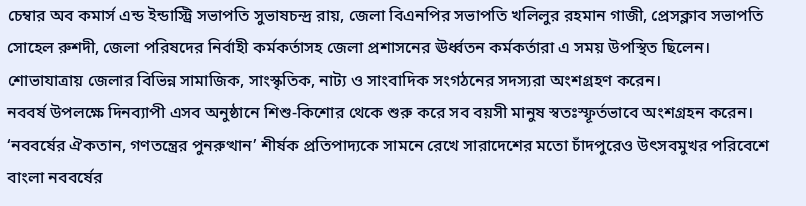চেম্বার অব কমার্স এন্ড ইন্ডাস্ট্রি সভাপতি সুভাষচন্দ্র রায়, জেলা বিএনপির সভাপতি খলিলুর রহমান গাজী, প্রেসক্লাব সভাপতি সোহেল রুশদী, জেলা পরিষদের নির্বাহী কর্মকর্তাসহ জেলা প্রশাসনের ঊর্ধ্বতন কর্মকর্তারা এ সময় উপস্থিত ছিলেন।
শোভাযাত্রায় জেলার বিভিন্ন সামাজিক, সাংস্কৃতিক, নাট্য ও সাংবাদিক সংগঠনের সদস্যরা অংশগ্রহণ করেন।
নববর্ষ উপলক্ষে দিনব্যাপী এসব অনুষ্ঠানে শিশু-কিশোর থেকে শুরু করে সব বয়সী মানুষ স্বতঃস্ফূর্তভাবে অংশগ্রহন করেন।
‘নববর্ষের ঐকতান, গণতন্ত্রের পুনরুত্থান’ শীর্ষক প্রতিপাদ্যকে সামনে রেখে সারাদেশের মতো চাঁদপুরেও উৎসবমুখর পরিবেশে বাংলা নববর্ষের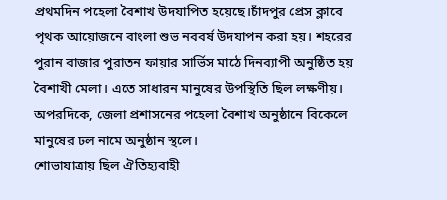প্রথমদিন পহেলা বৈশাখ উদযাপিত হয়েছে।চাঁদপুর প্রেস ক্লাবে পৃথক আয়োজনে বাংলা শুভ নববর্ষ উদযাপন করা হয়। শহরের পুরান বাজার পুরাতন ফায়ার সার্ভিস মাঠে দিনব্যাপী অনুষ্ঠিত হয় বৈশাখী মেলা। এতে সাধারন মানুষের উপস্থিতি ছিল লক্ষণীয়। অপরদিকে, জেলা প্রশাসনের পহেলা বৈশাখ অনুষ্ঠানে বিকেলে মানুষের ঢল নামে অনুষ্ঠান স্থলে।
শোভাযাত্রায় ছিল ঐতিহ্যবাহী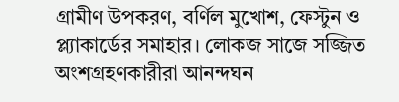গ্রামীণ উপকরণ, বর্ণিল মুখোশ, ফেস্টুন ও প্ল্যাকার্ডের সমাহার। লোকজ সাজে সজ্জিত অংশগ্রহণকারীরা আনন্দঘন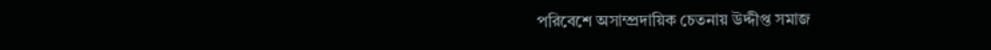পরিবেশে অসাম্প্রদায়িক চেতনায় উদ্দীপ্ত সমাজ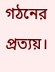গঠনের প্রত্যয়।